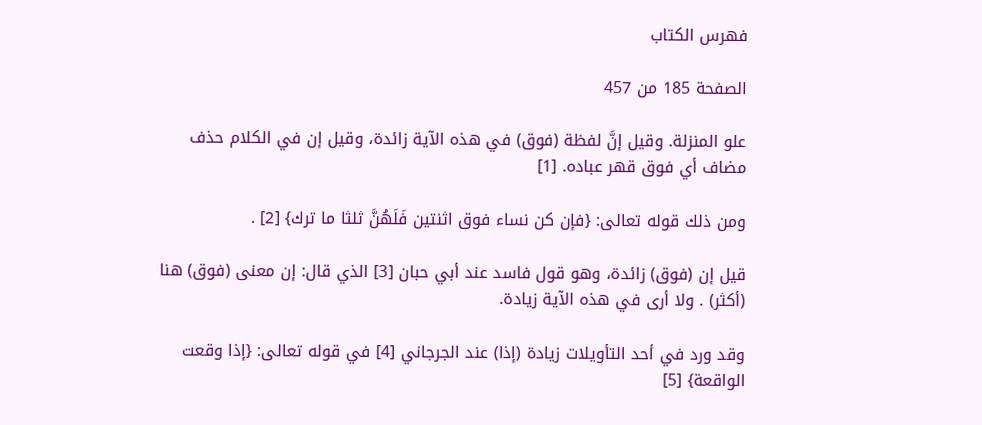فهرس الكتاب

الصفحة 185 من 457

علو المنزلة. وقيل إنَّ لفظة (فوق) في هذه الآية زائدة، وقيل إن في الكلام حذف مضاف أي فوق قهر عباده. [1]

ومن ذلك قوله تعالى: {فإن كن نساء فوق اثنتين فَلَهُنَّ ثلثا ما ترك} [2] .

قيل إن (فوق) زائدة، وهو قول فاسد عند أبي حبان [3] الذي قال: إن معنى (فوق) هنا (أكثر) . ولا أرى في هذه الآية زيادة.

وقد ورد في أحد التأويلات زيادة (إذا) عند الجرجاني [4] في قوله تعالى: {إذا وقعت الواقعة} [5]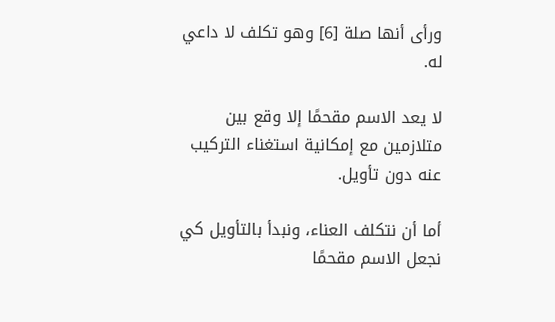ورأى أنها صلة [6] وهو تكلف لا داعي له.

لا يعد الاسم مقحمًا إلا وقع بين متلازمين مع إمكانية استغناء التركيب عنه دون تأويل.

أما أن نتكلف العناء، ونبدأ بالتأويل كي نجعل الاسم مقحمًا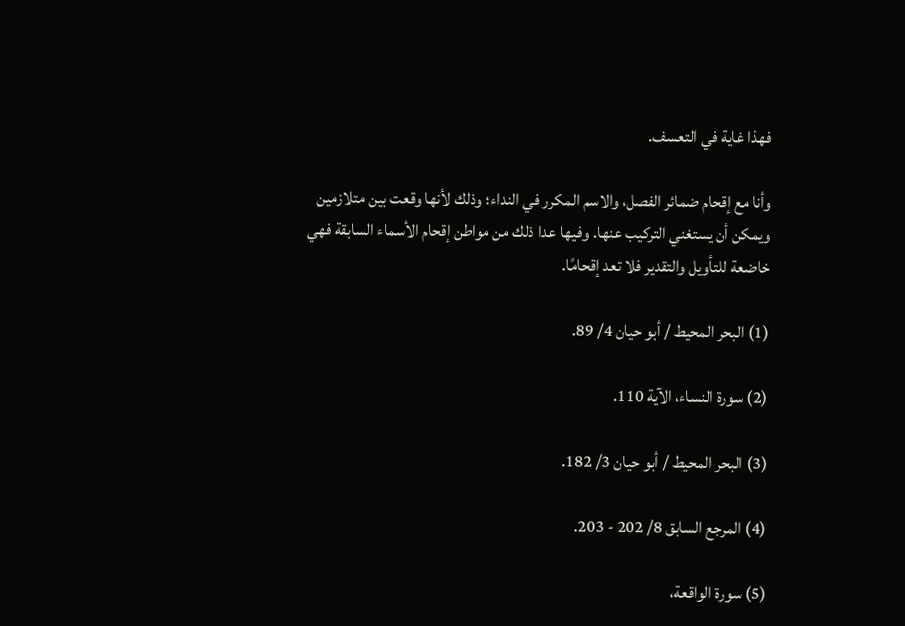فهذا غاية في التعسف.

وأنا مع إقحام ضمائر الفصل، والاسم المكرر في النداء؛ وذلك لأنها وقعت بين متلازمين ويمكن أن يستغني التركيب عنها. وفيها عدا ذلك من مواطن إقحام الأسماء السابقة فهي خاضعة للتأويل والتقدير فلا تعد إقحامًا.

(1) البحر المحيط / أبو حيان 4/ 89.

(2) سورة النساء، الآية 110.

(3) البحر المحيط / أبو حيان 3/ 182.

(4) المرجع السابق 8/ 202 - 203.

(5) سورة الواقعة،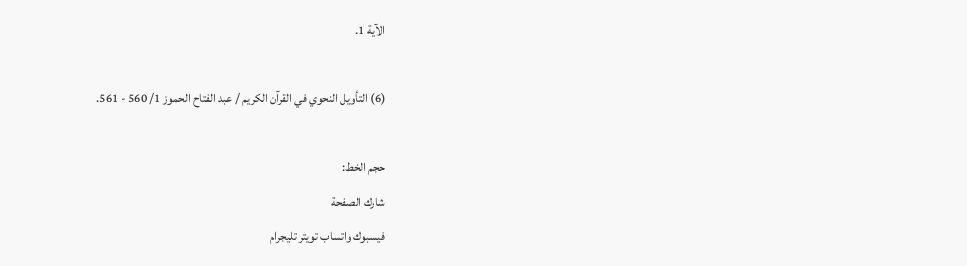الآية 1.

(6) التأويل النحوي في القرآن الكريم / عبد الفتاح الحموز 1/ 560 - 561.

حجم الخط:
شارك الصفحة
فيسبوك واتساب تويتر تليجرام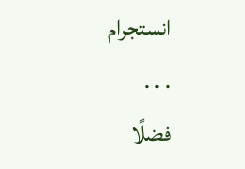انستجرام
. . .
فضلًا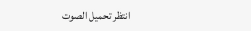انتظر تحميل الصوت